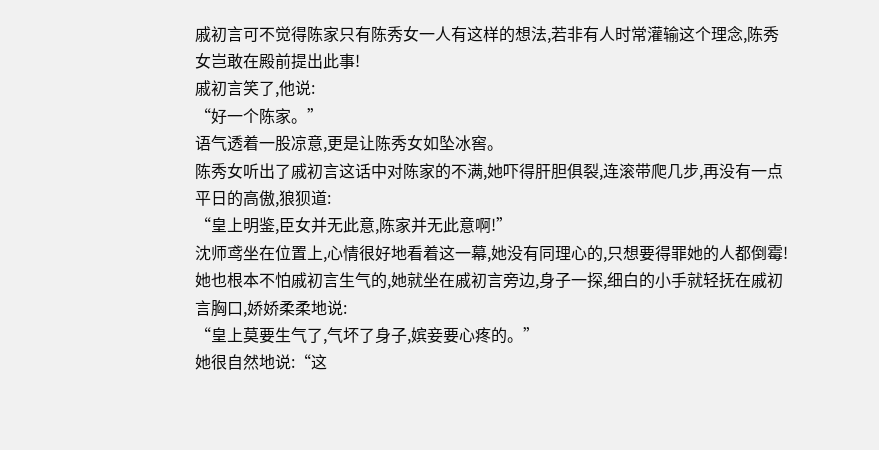戚初言可不觉得陈家只有陈秀女一人有这样的想法,若非有人时常灌输这个理念,陈秀女岂敢在殿前提出此事!
戚初言笑了,他说:
“好一个陈家。”
语气透着一股凉意,更是让陈秀女如坠冰窖。
陈秀女听出了戚初言这话中对陈家的不满,她吓得肝胆俱裂,连滚带爬几步,再没有一点平日的高傲,狼狈道:
“皇上明鉴,臣女并无此意,陈家并无此意啊!”
沈师鸢坐在位置上,心情很好地看着这一幕,她没有同理心的,只想要得罪她的人都倒霉!
她也根本不怕戚初言生气的,她就坐在戚初言旁边,身子一探,细白的小手就轻抚在戚初言胸口,娇娇柔柔地说:
“皇上莫要生气了,气坏了身子,嫔妾要心疼的。”
她很自然地说:“这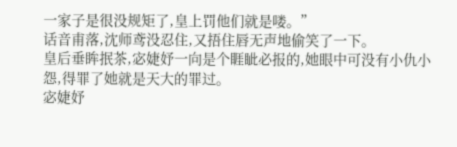一家子是很没规矩了,皇上罚他们就是喽。”
话音甫落,沈师鸢没忍住,又捂住唇无声地偷笑了一下。
皇后垂眸抿茶,宓婕妤一向是个睚眦必报的,她眼中可没有小仇小怨,得罪了她就是天大的罪过。
宓婕妤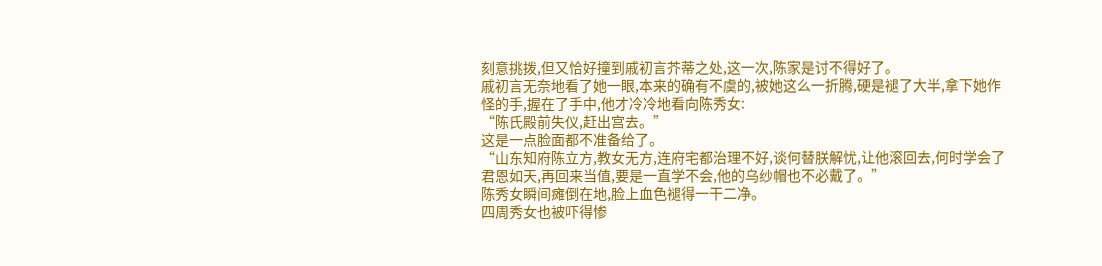刻意挑拨,但又恰好撞到戚初言芥蒂之处,这一次,陈家是讨不得好了。
戚初言无奈地看了她一眼,本来的确有不虞的,被她这么一折腾,硬是褪了大半,拿下她作怪的手,握在了手中,他才冷冷地看向陈秀女:
“陈氏殿前失仪,赶出宫去。”
这是一点脸面都不准备给了。
“山东知府陈立方,教女无方,连府宅都治理不好,谈何替朕解忧,让他滚回去,何时学会了君恩如天,再回来当值,要是一直学不会,他的乌纱帽也不必戴了。”
陈秀女瞬间瘫倒在地,脸上血色褪得一干二净。
四周秀女也被吓得惨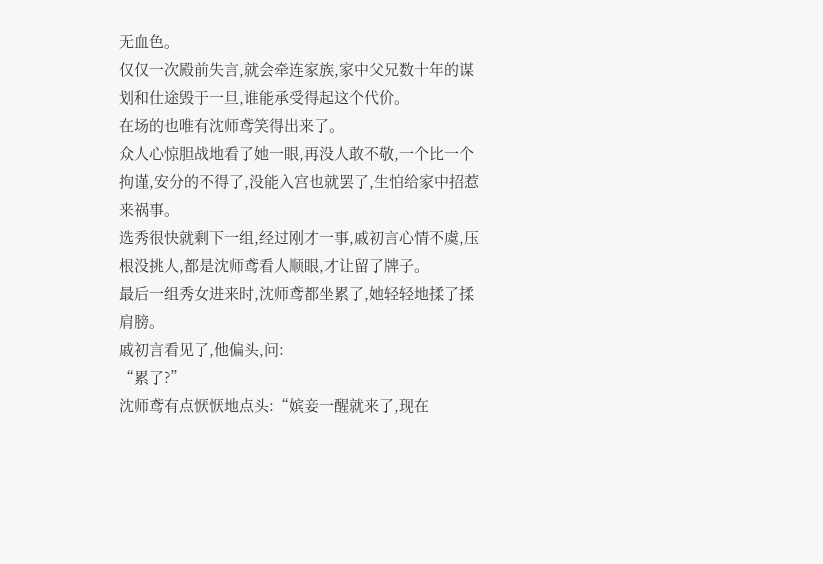无血色。
仅仅一次殿前失言,就会牵连家族,家中父兄数十年的谋划和仕途毁于一旦,谁能承受得起这个代价。
在场的也唯有沈师鸢笑得出来了。
众人心惊胆战地看了她一眼,再没人敢不敬,一个比一个拘谨,安分的不得了,没能入宫也就罢了,生怕给家中招惹来祸事。
选秀很快就剩下一组,经过刚才一事,戚初言心情不虞,压根没挑人,都是沈师鸢看人顺眼,才让留了牌子。
最后一组秀女进来时,沈师鸢都坐累了,她轻轻地揉了揉肩膀。
戚初言看见了,他偏头,问:
“累了?”
沈师鸢有点恹恹地点头:“嫔妾一醒就来了,现在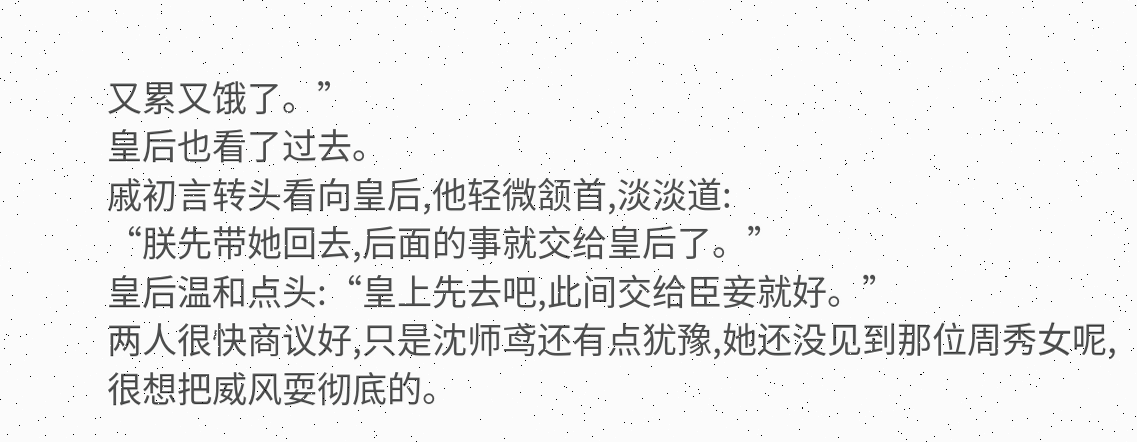又累又饿了。”
皇后也看了过去。
戚初言转头看向皇后,他轻微颔首,淡淡道:
“朕先带她回去,后面的事就交给皇后了。”
皇后温和点头:“皇上先去吧,此间交给臣妾就好。”
两人很快商议好,只是沈师鸢还有点犹豫,她还没见到那位周秀女呢,很想把威风耍彻底的。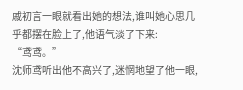戚初言一眼就看出她的想法,谁叫她心思几乎都摆在脸上了,他语气淡了下来:
“鸢鸢。”
沈师鸢听出他不高兴了,迷惘地望了他一眼,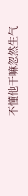不懂他干嘛忽然生气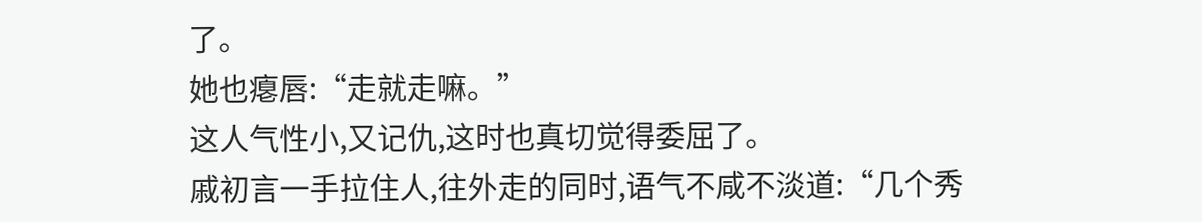了。
她也瘪唇:“走就走嘛。”
这人气性小,又记仇,这时也真切觉得委屈了。
戚初言一手拉住人,往外走的同时,语气不咸不淡道:“几个秀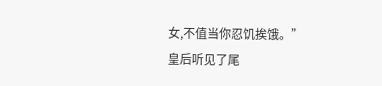女,不值当你忍饥挨饿。”
皇后听见了尾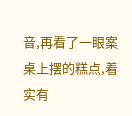音,再看了一眼案桌上摆的糕点,着实有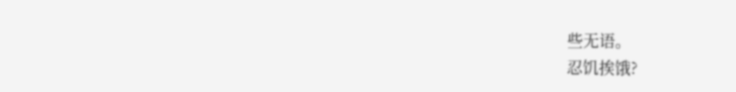些无语。
忍饥挨饿?